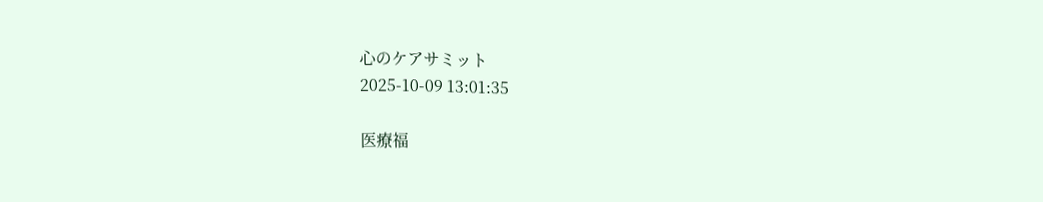心のケアサミット
2025-10-09 13:01:35

医療福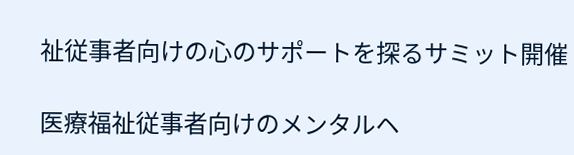祉従事者向けの心のサポートを探るサミット開催

医療福祉従事者向けのメンタルヘ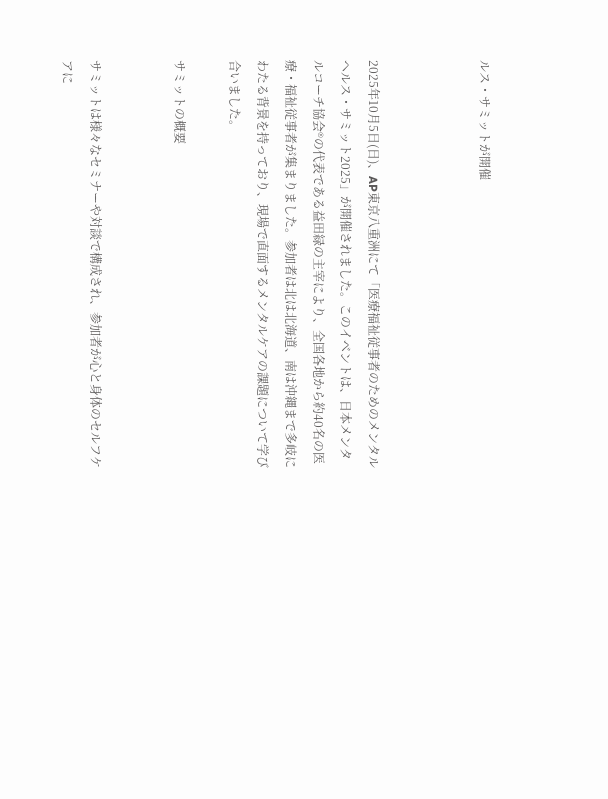ルス・サミットが開催



2025年10月5日(日)、AP東京八重洲にて「医療福祉従事者のためのメンタルヘルス・サミット2025」が開催されました。このイベントは、日本メンタルコーチ協会®の代表である益田緑の主宰により、全国各地から約40名の医療・福祉従事者が集まりました。参加者は北は北海道、南は沖縄まで多岐にわたる背景を持っており、現場で直面するメンタルケアの課題について学び合いました。

サミットの概要


サミットは様々なセミナーや対談で構成され、参加者が心と身体のセルフケアに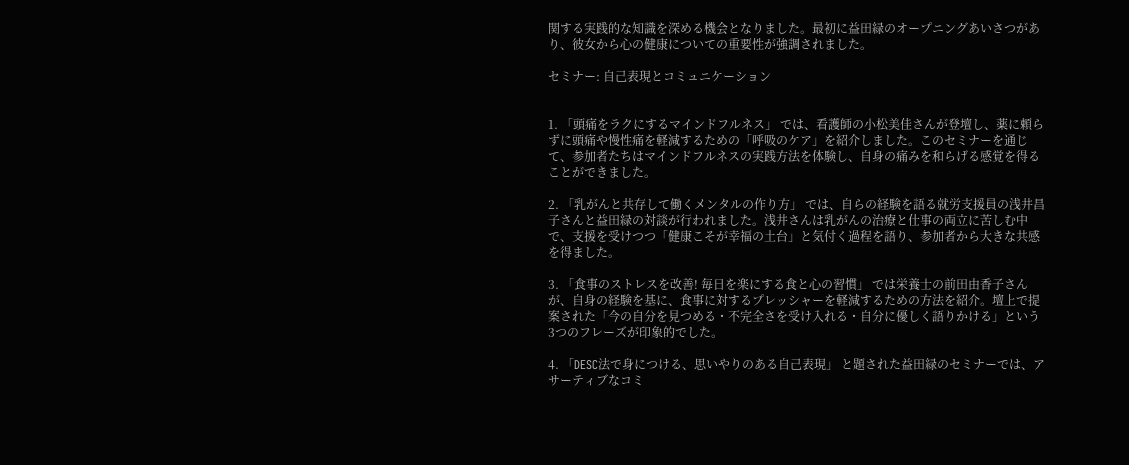関する実践的な知識を深める機会となりました。最初に益田緑のオープニングあいさつがあり、彼女から心の健康についての重要性が強調されました。

セミナー: 自己表現とコミュニケーション


1. 「頭痛をラクにするマインドフルネス」 では、看護師の小松美佳さんが登壇し、薬に頼らずに頭痛や慢性痛を軽減するための「呼吸のケア」を紹介しました。このセミナーを通じて、参加者たちはマインドフルネスの実践方法を体験し、自身の痛みを和らげる感覚を得ることができました。

2. 「乳がんと共存して働くメンタルの作り方」 では、自らの経験を語る就労支援員の浅井昌子さんと益田緑の対談が行われました。浅井さんは乳がんの治療と仕事の両立に苦しむ中で、支援を受けつつ「健康こそが幸福の土台」と気付く過程を語り、参加者から大きな共感を得ました。

3. 「食事のストレスを改善! 毎日を楽にする食と心の習慣」 では栄養士の前田由香子さんが、自身の経験を基に、食事に対するプレッシャーを軽減するための方法を紹介。壇上で提案された「今の自分を見つめる・不完全さを受け入れる・自分に優しく語りかける」という3つのフレーズが印象的でした。

4. 「DESC法で身につける、思いやりのある自己表現」 と題された益田緑のセミナーでは、アサーティブなコミ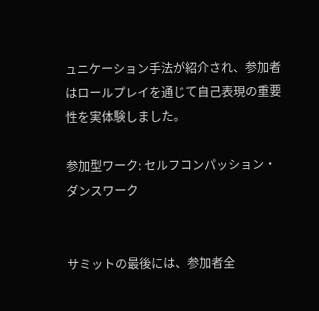ュニケーション手法が紹介され、参加者はロールプレイを通じて自己表現の重要性を実体験しました。

参加型ワーク: セルフコンパッション・ダンスワーク


サミットの最後には、参加者全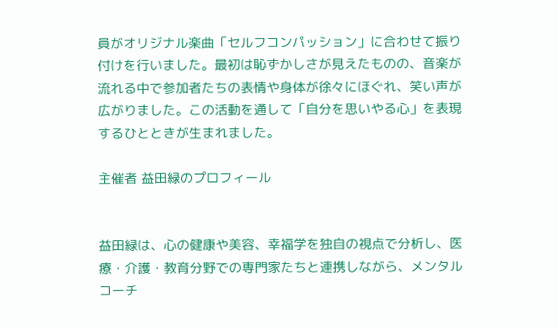員がオリジナル楽曲「セルフコンパッション」に合わせて振り付けを行いました。最初は恥ずかしさが見えたものの、音楽が流れる中で参加者たちの表情や身体が徐々にほぐれ、笑い声が広がりました。この活動を通して「自分を思いやる心」を表現するひとときが生まれました。

主催者 益田緑のプロフィール


益田緑は、心の健康や美容、幸福学を独自の視点で分析し、医療・介護・教育分野での専門家たちと連携しながら、メンタルコーチ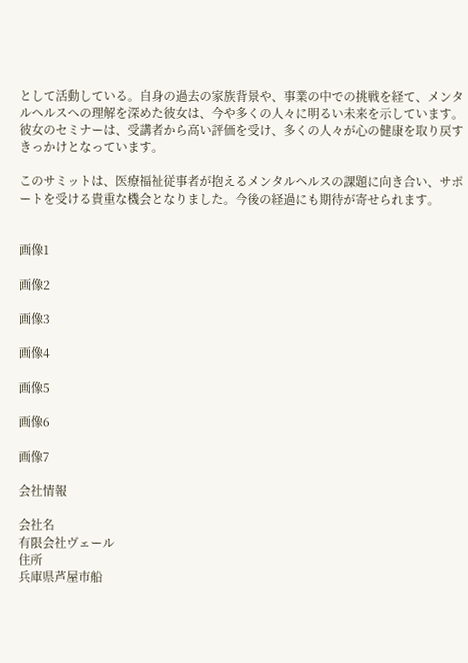として活動している。自身の過去の家族背景や、事業の中での挑戦を経て、メンタルヘルスへの理解を深めた彼女は、今や多くの人々に明るい未来を示しています。彼女のセミナーは、受講者から高い評価を受け、多くの人々が心の健康を取り戻すきっかけとなっています。

このサミットは、医療福祉従事者が抱えるメンタルヘルスの課題に向き合い、サポートを受ける貴重な機会となりました。今後の経過にも期待が寄せられます。


画像1

画像2

画像3

画像4

画像5

画像6

画像7

会社情報

会社名
有限会社ヴェール
住所
兵庫県芦屋市船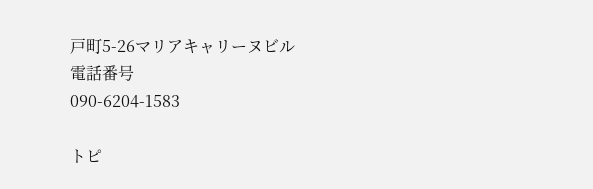戸町5-26マリアキャリーヌビル
電話番号
090-6204-1583

トピ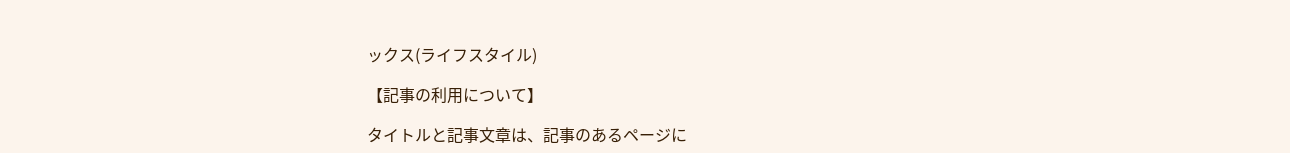ックス(ライフスタイル)

【記事の利用について】

タイトルと記事文章は、記事のあるページに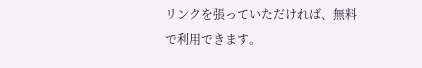リンクを張っていただければ、無料で利用できます。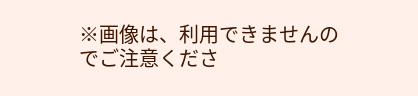※画像は、利用できませんのでご注意くださ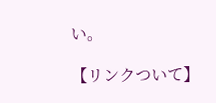い。

【リンクついて】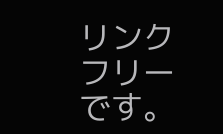リンクフリーです。